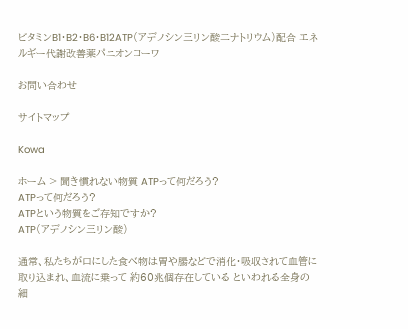ビタミンB1・B2・B6・B12ATP(アデノシン三リン酸二ナトリウム)配合 エネルギー代謝改善薬パニオンコーワ

お問い合わせ

サイトマップ

Kowa

ホーム > 聞き慣れない物質 ATPって何だろう?
ATPって何だろう?
ATPという物質をご存知ですか?
ATP(アデノシン三リン酸)

通常、私たちが口にした食べ物は胃や腸などで消化・吸収されて血管に取り込まれ、血流に乗って 約60兆個存在している といわれる全身の細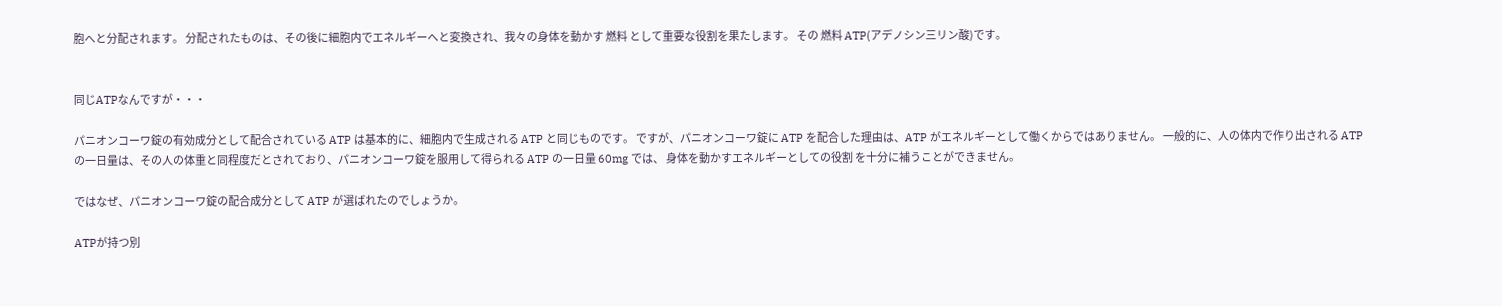胞へと分配されます。 分配されたものは、その後に細胞内でエネルギーへと変換され、我々の身体を動かす 燃料 として重要な役割を果たします。 その 燃料 ATP(アデノシン三リン酸)です。


同じATPなんですが・・・

パニオンコーワ錠の有効成分として配合されている ATP は基本的に、細胞内で生成される ATP と同じものです。 ですが、パニオンコーワ錠に ATP を配合した理由は、ATP がエネルギーとして働くからではありません。 一般的に、人の体内で作り出される ATP の一日量は、その人の体重と同程度だとされており、パニオンコーワ錠を服用して得られる ATP の一日量 60mg では、 身体を動かすエネルギーとしての役割 を十分に補うことができません。

ではなぜ、パニオンコーワ錠の配合成分として ATP が選ばれたのでしょうか。

ATPが持つ別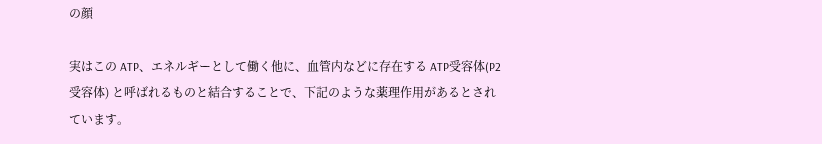の顔

実はこの ATP、エネルギーとして働く他に、血管内などに存在する ATP受容体(P2受容体) と呼ばれるものと結合することで、下記のような薬理作用があるとされています。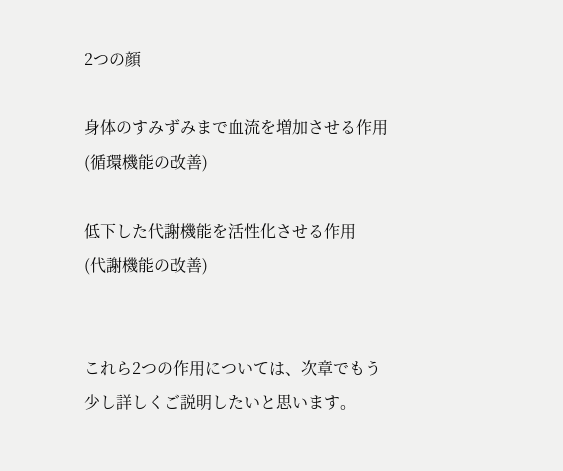2つの顔

身体のすみずみまで血流を増加させる作用
(循環機能の改善)

低下した代謝機能を活性化させる作用
(代謝機能の改善)


これら2つの作用については、次章でもう少し詳しくご説明したいと思います。